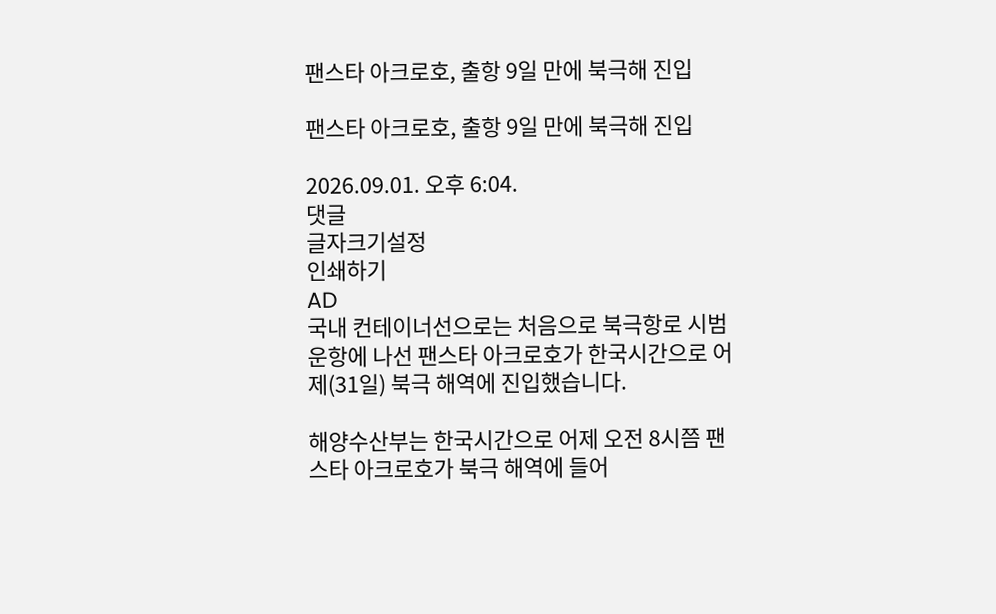팬스타 아크로호, 출항 9일 만에 북극해 진입

팬스타 아크로호, 출항 9일 만에 북극해 진입

2026.09.01. 오후 6:04.
댓글
글자크기설정
인쇄하기
AD
국내 컨테이너선으로는 처음으로 북극항로 시범 운항에 나선 팬스타 아크로호가 한국시간으로 어제(31일) 북극 해역에 진입했습니다.

해양수산부는 한국시간으로 어제 오전 8시쯤 팬스타 아크로호가 북극 해역에 들어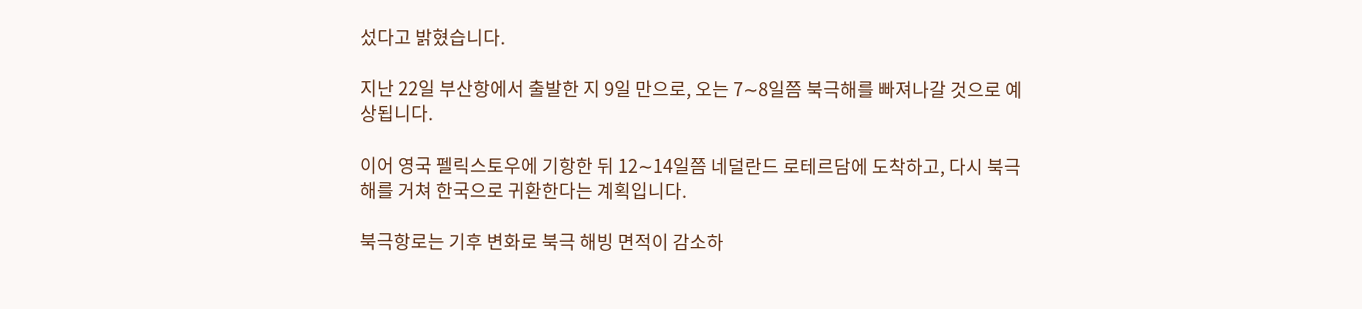섰다고 밝혔습니다.

지난 22일 부산항에서 출발한 지 9일 만으로, 오는 7∼8일쯤 북극해를 빠져나갈 것으로 예상됩니다.

이어 영국 펠릭스토우에 기항한 뒤 12∼14일쯤 네덜란드 로테르담에 도착하고, 다시 북극해를 거쳐 한국으로 귀환한다는 계획입니다.

북극항로는 기후 변화로 북극 해빙 면적이 감소하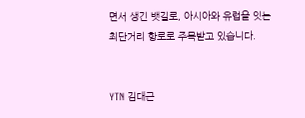면서 생긴 뱃길로, 아시아와 유럽을 잇는 최단거리 항로로 주목받고 있습니다.


YTN 김대근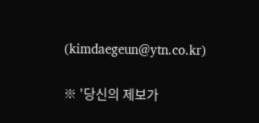(kimdaegeun@ytn.co.kr)

※ '당신의 제보가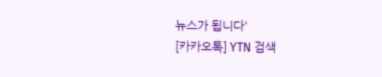뉴스가 됩니다'
[카카오톡] YTN 검색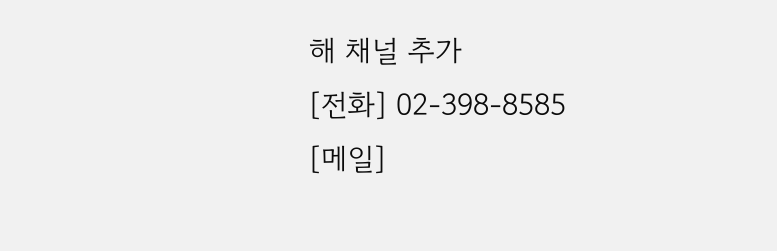해 채널 추가
[전화] 02-398-8585
[메일]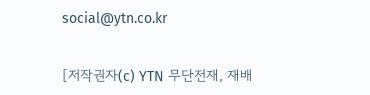social@ytn.co.kr


[저작권자(c) YTN 무단전재, 재배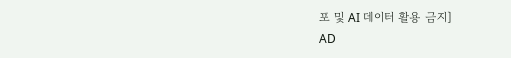포 및 AI 데이터 활용 금지]
AD